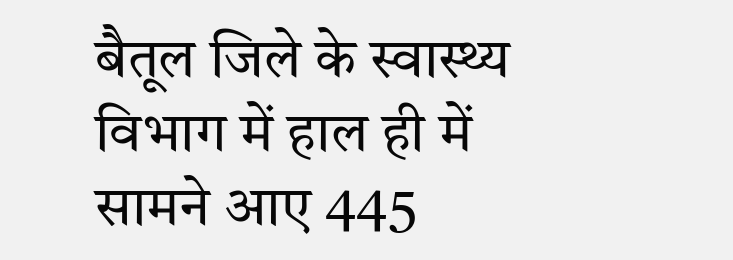बैतूल जिले के स्वास्थ्य विभाग में हाल ही में सामने आए 445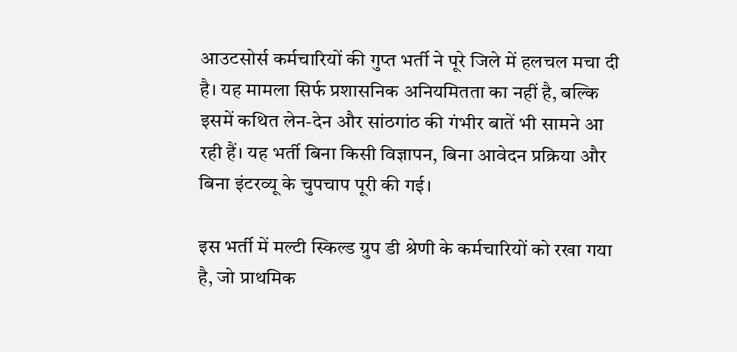आउटसोर्स कर्मचारियों की गुप्त भर्ती ने पूरे जिले में हलचल मचा दी है। यह मामला सिर्फ प्रशासनिक अनियमितता का नहीं है, बल्कि इसमें कथित लेन-देन और सांठगांठ की गंभीर बातें भी सामने आ रही हैं। यह भर्ती बिना किसी विज्ञापन, बिना आवेदन प्रक्रिया और बिना इंटरव्यू के चुपचाप पूरी की गई।

इस भर्ती में मल्टी स्किल्ड ग्रुप डी श्रेणी के कर्मचारियों को रखा गया है, जो प्राथमिक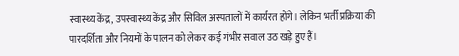स्वास्थ्य केंद्र, उपस्वास्थ्य केंद्र और सिविल अस्पतालों में कार्यरत होंगे। लेकिन भर्ती प्रक्रिया की पारदर्शिता और नियमों के पालन को लेकर कई गंभीर सवाल उठ खड़े हुए हैं।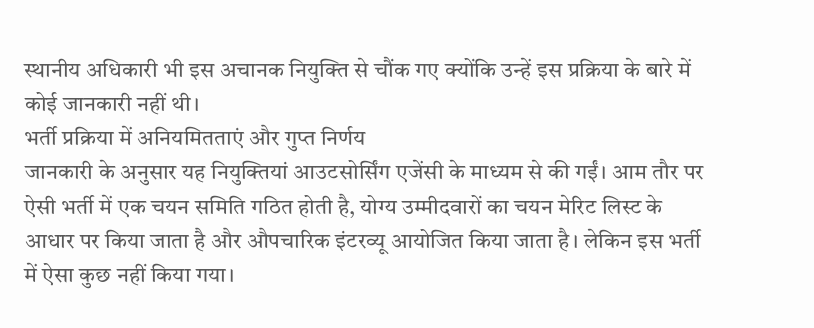स्थानीय अधिकारी भी इस अचानक नियुक्ति से चौंक गए क्योंकि उन्हें इस प्रक्रिया के बारे में कोई जानकारी नहीं थी।
भर्ती प्रक्रिया में अनियमितताएं और गुप्त निर्णय
जानकारी के अनुसार यह नियुक्तियां आउटसोर्सिंग एजेंसी के माध्यम से की गईं। आम तौर पर ऐसी भर्ती में एक चयन समिति गठित होती है, योग्य उम्मीदवारों का चयन मेरिट लिस्ट के आधार पर किया जाता है और औपचारिक इंटरव्यू आयोजित किया जाता है। लेकिन इस भर्ती में ऐसा कुछ नहीं किया गया।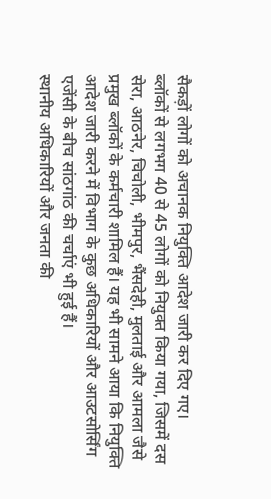सैकड़ों लोगों को अचानक नियुक्ति आदेश जारी कर दिए गए।
ब्लॉकों से लगभग 40 से 45 लोगों को नियुक्त किया गया, जिसमें दस सेरा, आठनेर, चिचोली, भीमपुर, भैंसदेही, मुलताई और आमला जैसे प्रमुख ब्लॉकों के कर्मचारी शामिल हैं। यह भी सामने आया कि नियुक्ति आदेश जारी करने में विभाग के कुछ अधिकारियों और आउटसोर्सिंग एजेंसी के बीच सांठगांठ की चर्चाएं भी हुई हैं।
स्थानीय अधिकारियों और जनता की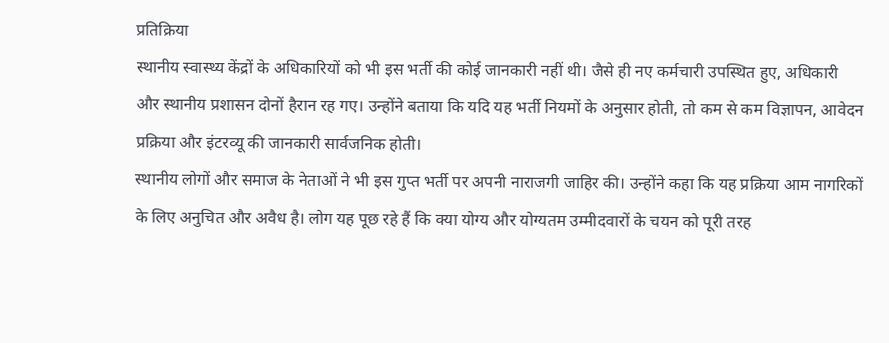प्रतिक्रिया
स्थानीय स्वास्थ्य केंद्रों के अधिकारियों को भी इस भर्ती की कोई जानकारी नहीं थी। जैसे ही नए कर्मचारी उपस्थित हुए, अधिकारी और स्थानीय प्रशासन दोनों हैरान रह गए। उन्होंने बताया कि यदि यह भर्ती नियमों के अनुसार होती, तो कम से कम विज्ञापन, आवेदन प्रक्रिया और इंटरव्यू की जानकारी सार्वजनिक होती।
स्थानीय लोगों और समाज के नेताओं ने भी इस गुप्त भर्ती पर अपनी नाराजगी जाहिर की। उन्होंने कहा कि यह प्रक्रिया आम नागरिकों के लिए अनुचित और अवैध है। लोग यह पूछ रहे हैं कि क्या योग्य और योग्यतम उम्मीदवारों के चयन को पूरी तरह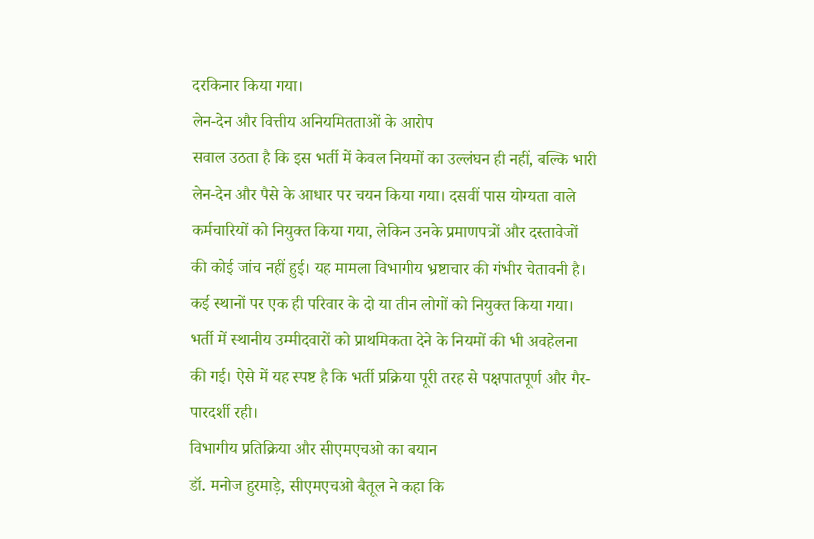दरकिनार किया गया।
लेन-देन और वित्तीय अनियमितताओं के आरोप
सवाल उठता है कि इस भर्ती में केवल नियमों का उल्लंघन ही नहीं, बल्कि भारी लेन-देन और पैसे के आधार पर चयन किया गया। दसवीं पास योग्यता वाले कर्मचारियों को नियुक्त किया गया, लेकिन उनके प्रमाणपत्रों और दस्तावेजों की कोई जांच नहीं हुई। यह मामला विभागीय भ्रष्टाचार की गंभीर चेतावनी है।
कई स्थानों पर एक ही परिवार के दो या तीन लोगों को नियुक्त किया गया। भर्ती में स्थानीय उम्मीदवारों को प्राथमिकता देने के नियमों की भी अवहेलना की गई। ऐसे में यह स्पष्ट है कि भर्ती प्रक्रिया पूरी तरह से पक्षपातपूर्ण और गैर-पारदर्शी रही।
विभागीय प्रतिक्रिया और सीएमएचओ का बयान
डॉ. मनोज हुरमाड़े, सीएमएचओ बैतूल ने कहा कि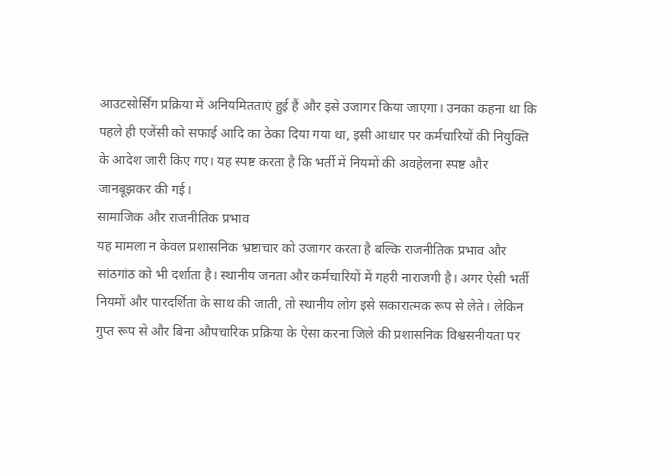आउटसोर्सिंग प्रक्रिया में अनियमितताएं हुई हैं और इसे उजागर किया जाएगा। उनका कहना था कि पहले ही एजेंसी को सफाई आदि का ठेका दिया गया था, इसी आधार पर कर्मचारियों की नियुक्ति के आदेश जारी किए गए। यह स्पष्ट करता है कि भर्ती में नियमों की अवहेलना स्पष्ट और जानबूझकर की गई।
सामाजिक और राजनीतिक प्रभाव
यह मामला न केवल प्रशासनिक भ्रष्टाचार को उजागर करता है बल्कि राजनीतिक प्रभाव और सांठगांठ को भी दर्शाता है। स्थानीय जनता और कर्मचारियों में गहरी नाराजगी है। अगर ऐसी भर्ती नियमों और पारदर्शिता के साथ की जाती, तो स्थानीय लोग इसे सकारात्मक रूप से लेते। लेकिन गुप्त रूप से और बिना औपचारिक प्रक्रिया के ऐसा करना जिले की प्रशासनिक विश्वसनीयता पर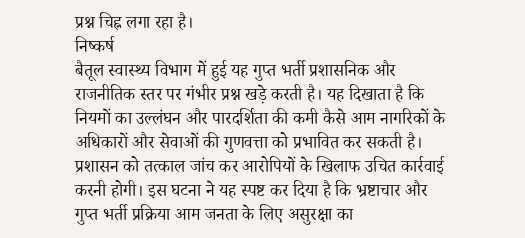प्रश्न चिह्न लगा रहा है।
निष्कर्ष
बैतूल स्वास्थ्य विभाग में हुई यह गुप्त भर्ती प्रशासनिक और राजनीतिक स्तर पर गंभीर प्रश्न खड़े करती है। यह दिखाता है कि नियमों का उल्लंघन और पारदर्शिता की कमी कैसे आम नागरिकों के अधिकारों और सेवाओं की गुणवत्ता को प्रभावित कर सकती है। प्रशासन को तत्काल जांच कर आरोपियों के खिलाफ उचित कार्रवाई करनी होगी। इस घटना ने यह स्पष्ट कर दिया है कि भ्रष्टाचार और गुप्त भर्ती प्रक्रिया आम जनता के लिए असुरक्षा का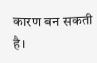कारण बन सकती है।